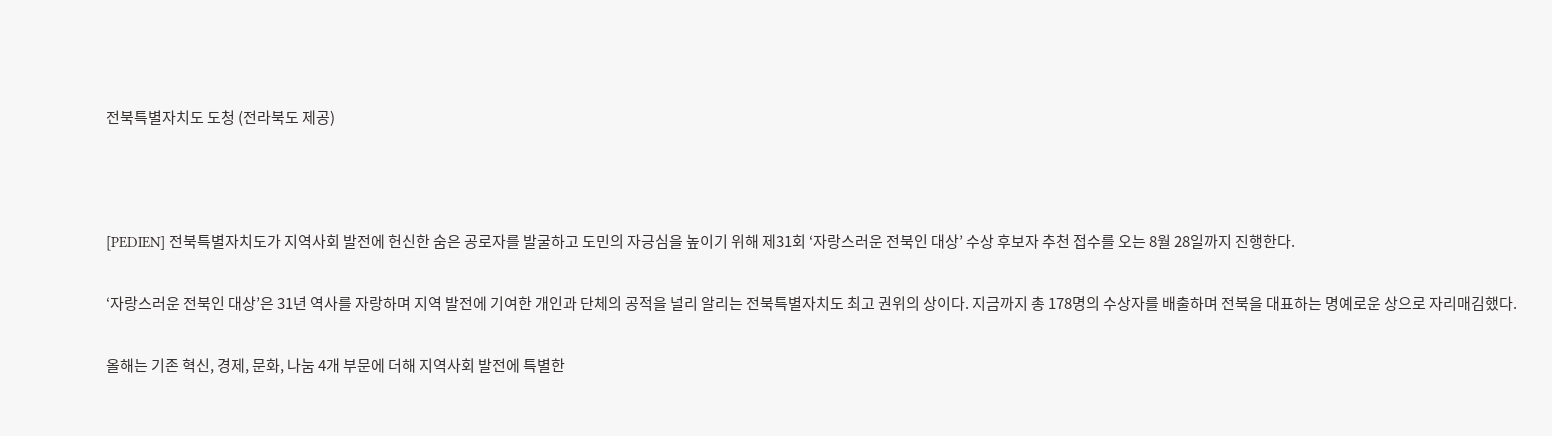전북특별자치도 도청 (전라북도 제공)



[PEDIEN] 전북특별자치도가 지역사회 발전에 헌신한 숨은 공로자를 발굴하고 도민의 자긍심을 높이기 위해 제31회 ‘자랑스러운 전북인 대상’ 수상 후보자 추천 접수를 오는 8월 28일까지 진행한다.

‘자랑스러운 전북인 대상’은 31년 역사를 자랑하며 지역 발전에 기여한 개인과 단체의 공적을 널리 알리는 전북특별자치도 최고 권위의 상이다. 지금까지 총 178명의 수상자를 배출하며 전북을 대표하는 명예로운 상으로 자리매김했다.

올해는 기존 혁신, 경제, 문화, 나눔 4개 부문에 더해 지역사회 발전에 특별한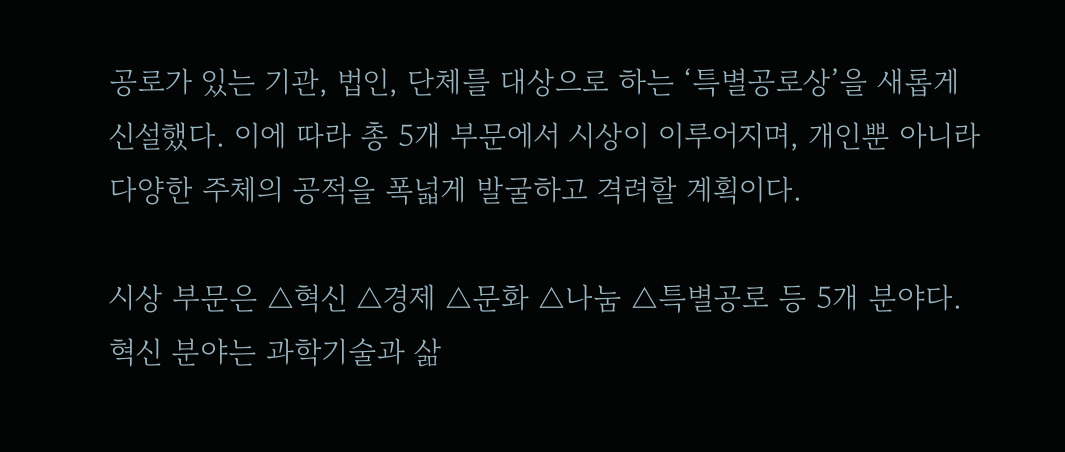공로가 있는 기관, 법인, 단체를 대상으로 하는 ‘특별공로상’을 새롭게 신설했다. 이에 따라 총 5개 부문에서 시상이 이루어지며, 개인뿐 아니라 다양한 주체의 공적을 폭넓게 발굴하고 격려할 계획이다.

시상 부문은 △혁신 △경제 △문화 △나눔 △특별공로 등 5개 분야다. 혁신 분야는 과학기술과 삶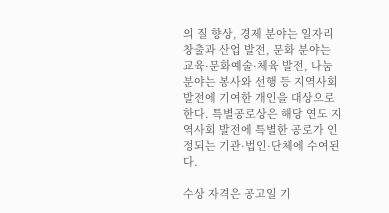의 질 향상, 경제 분야는 일자리 창출과 산업 발전, 문화 분야는 교육·문화예술·체육 발전, 나눔 분야는 봉사와 선행 등 지역사회 발전에 기여한 개인을 대상으로 한다. 특별공로상은 해당 연도 지역사회 발전에 특별한 공로가 인정되는 기관·법인·단체에 수여된다.

수상 자격은 공고일 기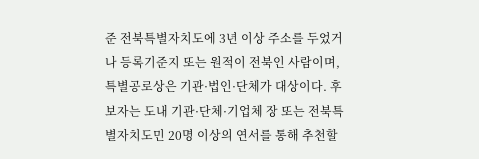준 전북특별자치도에 3년 이상 주소를 두었거나 등록기준지 또는 원적이 전북인 사람이며, 특별공로상은 기관·법인·단체가 대상이다. 후보자는 도내 기관·단체·기업체 장 또는 전북특별자치도민 20명 이상의 연서를 통해 추천할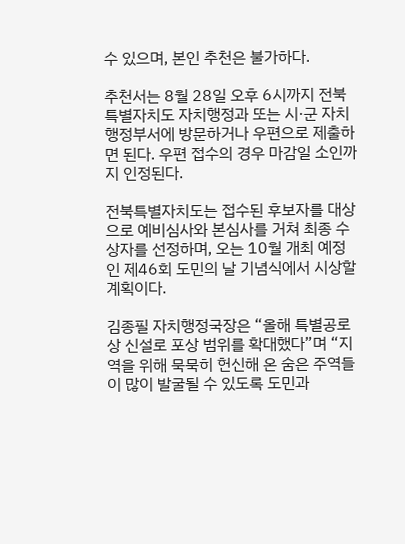수 있으며, 본인 추천은 불가하다.

추천서는 8월 28일 오후 6시까지 전북특별자치도 자치행정과 또는 시·군 자치행정부서에 방문하거나 우편으로 제출하면 된다. 우편 접수의 경우 마감일 소인까지 인정된다.

전북특별자치도는 접수된 후보자를 대상으로 예비심사와 본심사를 거쳐 최종 수상자를 선정하며, 오는 10월 개최 예정인 제46회 도민의 날 기념식에서 시상할 계획이다.

김종필 자치행정국장은 “올해 특별공로상 신설로 포상 범위를 확대했다”며 “지역을 위해 묵묵히 헌신해 온 숨은 주역들이 많이 발굴될 수 있도록 도민과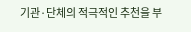기관·단체의 적극적인 추천을 부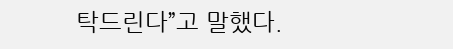탁드린다”고 말했다.